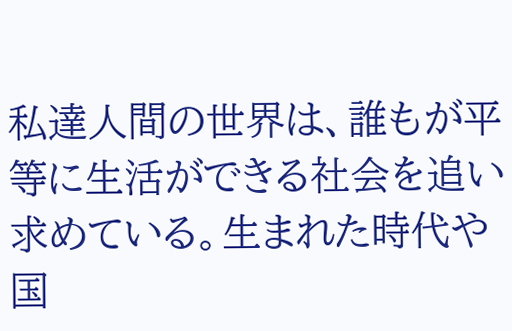私達人間の世界は、誰もが平等に生活ができる社会を追い求めている。生まれた時代や国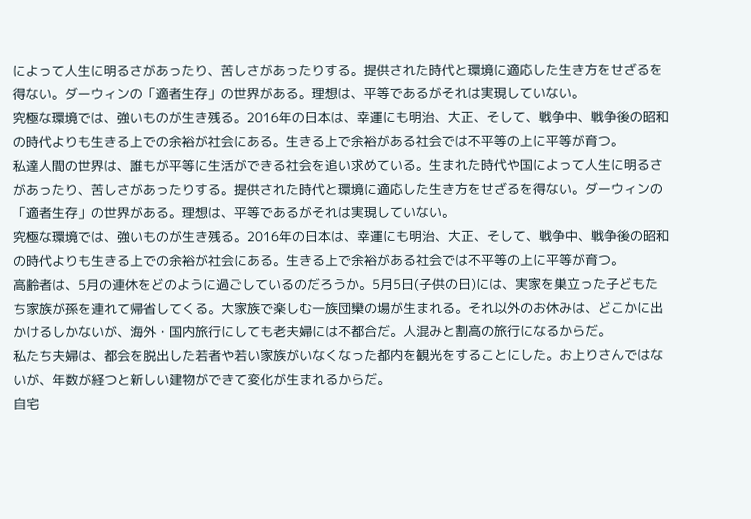によって人生に明るさがあったり、苦しさがあったりする。提供された時代と環境に適応した生き方をせざるを得ない。ダーウィンの「適者生存」の世界がある。理想は、平等であるがそれは実現していない。
究極な環境では、強いものが生き残る。2016年の日本は、幸運にも明治、大正、そして、戦争中、戦争後の昭和の時代よりも生きる上での余裕が社会にある。生きる上で余裕がある社会では不平等の上に平等が育つ。
私達人間の世界は、誰もが平等に生活ができる社会を追い求めている。生まれた時代や国によって人生に明るさがあったり、苦しさがあったりする。提供された時代と環境に適応した生き方をせざるを得ない。ダーウィンの「適者生存」の世界がある。理想は、平等であるがそれは実現していない。
究極な環境では、強いものが生き残る。2016年の日本は、幸運にも明治、大正、そして、戦争中、戦争後の昭和の時代よりも生きる上での余裕が社会にある。生きる上で余裕がある社会では不平等の上に平等が育つ。
高齢者は、5月の連休をどのように過ごしているのだろうか。5月5日(子供の日)には、実家を巣立った子どもたち家族が孫を連れて帰省してくる。大家族で楽しむ一族団欒の場が生まれる。それ以外のお休みは、どこかに出かけるしかないが、海外・国内旅行にしても老夫婦には不都合だ。人混みと割高の旅行になるからだ。
私たち夫婦は、都会を脱出した若者や若い家族がいなくなった都内を観光をすることにした。お上りさんではないが、年数が経つと新しい建物ができて変化が生まれるからだ。
自宅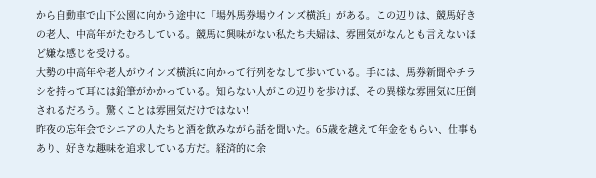から自動車で山下公園に向かう途中に「場外馬券場ウインズ横浜」がある。この辺りは、競馬好きの老人、中高年がたむろしている。競馬に興味がない私たち夫婦は、雰囲気がなんとも言えないほど嫌な感じを受ける。
大勢の中高年や老人がウインズ横浜に向かって行列をなして歩いている。手には、馬券新聞やチラシを持って耳には鉛筆がかかっている。知らない人がこの辺りを歩けば、その異様な雰囲気に圧倒されるだろう。驚くことは雰囲気だけではない!
昨夜の忘年会でシニアの人たちと酒を飲みながら話を聞いた。65歳を越えて年金をもらい、仕事もあり、好きな趣味を追求している方だ。経済的に余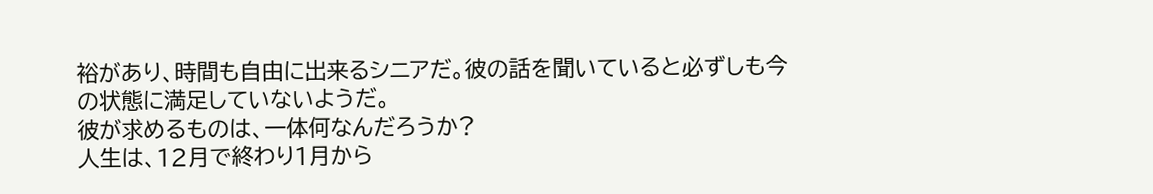裕があり、時間も自由に出来るシニアだ。彼の話を聞いていると必ずしも今の状態に満足していないようだ。
彼が求めるものは、一体何なんだろうか?
人生は、12月で終わり1月から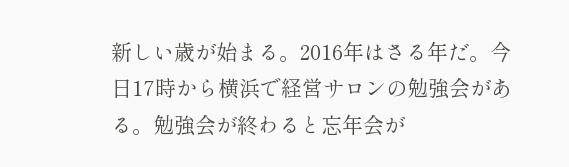新しい歳が始まる。2016年はさる年だ。今日17時から横浜で経営サロンの勉強会がある。勉強会が終わると忘年会が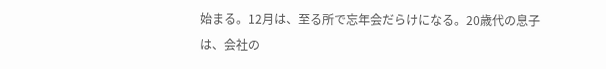始まる。12月は、至る所で忘年会だらけになる。20歳代の息子は、会社の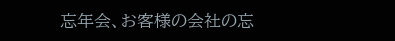忘年会、お客様の会社の忘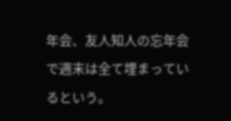年会、友人知人の忘年会で週末は全て埋まっているという。